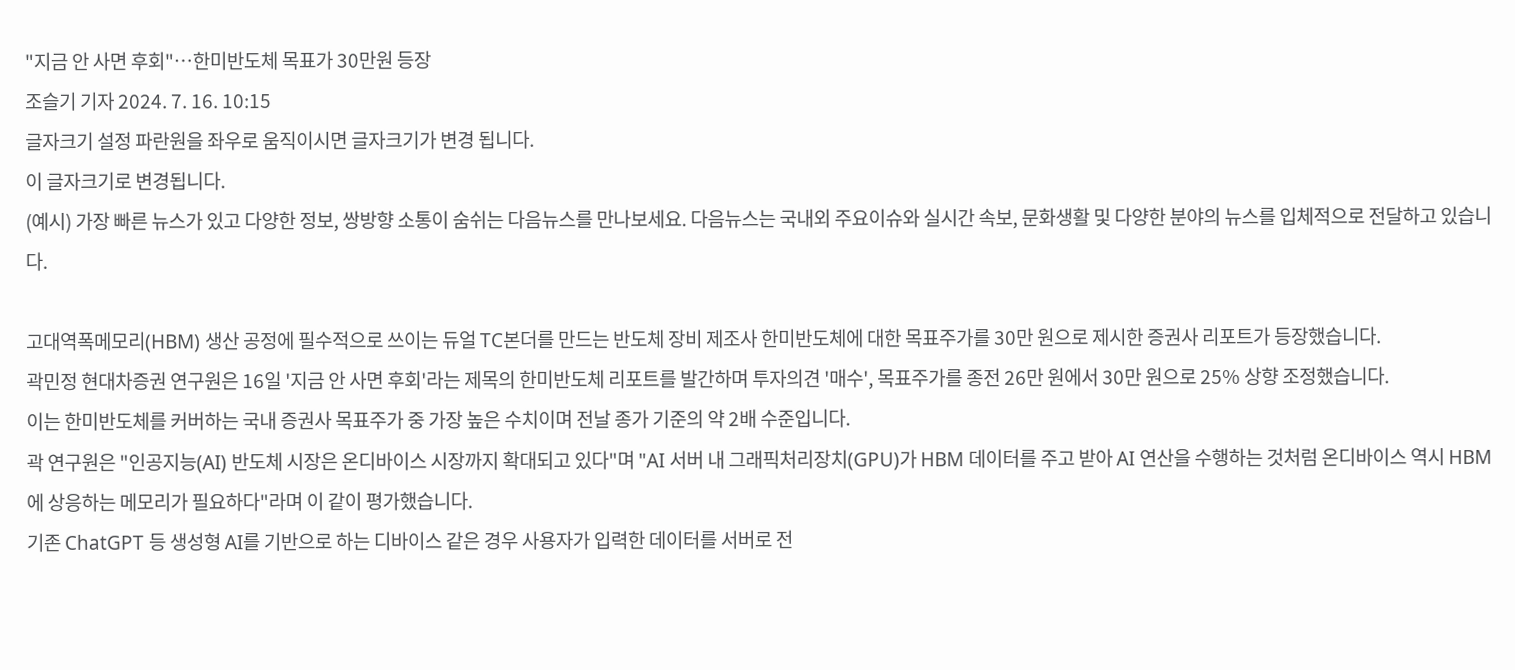"지금 안 사면 후회"…한미반도체 목표가 30만원 등장
조슬기 기자 2024. 7. 16. 10:15
글자크기 설정 파란원을 좌우로 움직이시면 글자크기가 변경 됩니다.
이 글자크기로 변경됩니다.
(예시) 가장 빠른 뉴스가 있고 다양한 정보, 쌍방향 소통이 숨쉬는 다음뉴스를 만나보세요. 다음뉴스는 국내외 주요이슈와 실시간 속보, 문화생활 및 다양한 분야의 뉴스를 입체적으로 전달하고 있습니다.

고대역폭메모리(HBM) 생산 공정에 필수적으로 쓰이는 듀얼 TC본더를 만드는 반도체 장비 제조사 한미반도체에 대한 목표주가를 30만 원으로 제시한 증권사 리포트가 등장했습니다.
곽민정 현대차증권 연구원은 16일 '지금 안 사면 후회'라는 제목의 한미반도체 리포트를 발간하며 투자의견 '매수', 목표주가를 종전 26만 원에서 30만 원으로 25% 상향 조정했습니다.
이는 한미반도체를 커버하는 국내 증권사 목표주가 중 가장 높은 수치이며 전날 종가 기준의 약 2배 수준입니다.
곽 연구원은 "인공지능(AI) 반도체 시장은 온디바이스 시장까지 확대되고 있다"며 "AI 서버 내 그래픽처리장치(GPU)가 HBM 데이터를 주고 받아 AI 연산을 수행하는 것처럼 온디바이스 역시 HBM에 상응하는 메모리가 필요하다"라며 이 같이 평가했습니다.
기존 ChatGPT 등 생성형 AI를 기반으로 하는 디바이스 같은 경우 사용자가 입력한 데이터를 서버로 전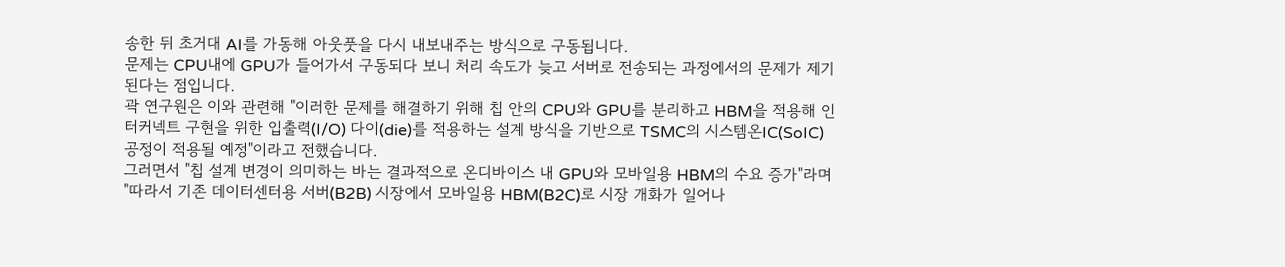송한 뒤 초거대 AI를 가동해 아웃풋을 다시 내보내주는 방식으로 구동됩니다.
문제는 CPU내에 GPU가 들어가서 구동되다 보니 처리 속도가 늦고 서버로 전송되는 과정에서의 문제가 제기된다는 점입니다.
곽 연구원은 이와 관련해 "이러한 문제를 해결하기 위해 칩 안의 CPU와 GPU를 분리하고 HBM을 적용해 인터커넥트 구현을 위한 입출력(I/O) 다이(die)를 적용하는 설계 방식을 기반으로 TSMC의 시스템온IC(SoIC) 공정이 적용될 예정"이라고 전했습니다.
그러면서 "칩 설계 변경이 의미하는 바는 결과적으로 온디바이스 내 GPU와 모바일용 HBM의 수요 증가"라며 "따라서 기존 데이터센터용 서버(B2B) 시장에서 모바일용 HBM(B2C)로 시장 개화가 일어나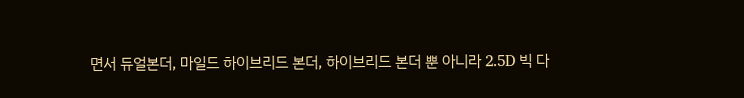면서 듀얼본더, 마일드 하이브리드 본더, 하이브리드 본더 뿐 아니라 2.5D 빅 다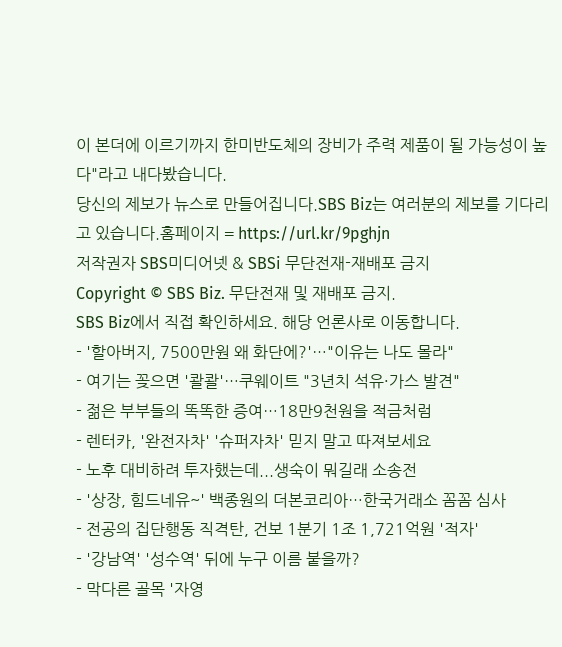이 본더에 이르기까지 한미반도체의 장비가 주력 제품이 될 가능성이 높다"라고 내다봤습니다.
당신의 제보가 뉴스로 만들어집니다.SBS Biz는 여러분의 제보를 기다리고 있습니다.홈페이지 = https://url.kr/9pghjn
저작권자 SBS미디어넷 & SBSi 무단전재-재배포 금지
Copyright © SBS Biz. 무단전재 및 재배포 금지.
SBS Biz에서 직접 확인하세요. 해당 언론사로 이동합니다.
- '할아버지, 7500만원 왜 화단에?'…"이유는 나도 몰라"
- 여기는 꽂으면 '콸콸'…쿠웨이트 "3년치 석유·가스 발견"
- 젊은 부부들의 똑똑한 증여…18만9천원을 적금처럼
- 렌터카, '완전자차' '슈퍼자차' 믿지 말고 따져보세요
- 노후 대비하려 투자했는데...생숙이 뭐길래 소송전
- '상장, 힘드네유~' 백종원의 더본코리아…한국거래소 꼼꼼 심사
- 전공의 집단행동 직격탄, 건보 1분기 1조 1,721억원 '적자'
- '강남역' '성수역' 뒤에 누구 이름 붙을까?
- 막다른 골목 '자영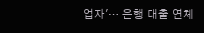업자'… 은행 대출 연체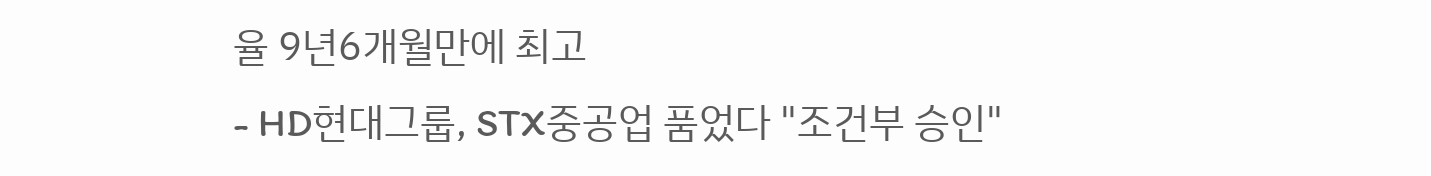율 9년6개월만에 최고
- HD현대그룹, STX중공업 품었다 "조건부 승인"